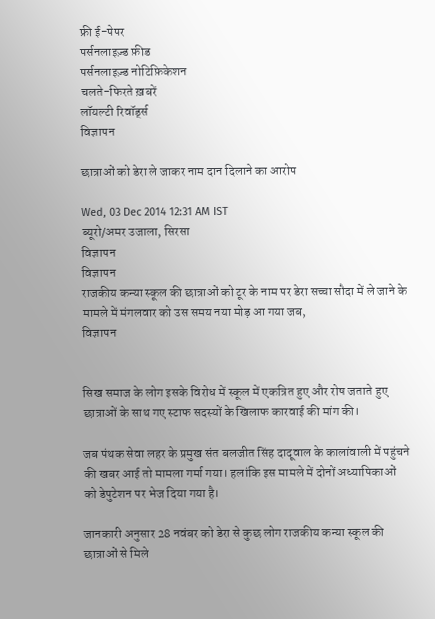फ्री ई-पेपर
पर्सनलाइज़्ड फ़ीड
पर्सनलाइज़्ड नोटिफ़िकेशन
चलते-फिरते ख़बरें
लॉयल्टी रिवॉर्ड्स
विज्ञापन

छात्राओं को डेरा ले जाकर नाम दान दिलाने का आरोप

Wed, 03 Dec 2014 12:31 AM IST
ब्यूरो/अमर उजाला, सिरसा
विज्ञापन
विज्ञापन
राजकीय कन्या स्कूल की छात्राओं को टूर के नाम पर डेरा सच्चा सौदा में ले जाने के मामले में मंगलवार को उस समय नया मोड़ आ गया जब,
विज्ञापन


सिख समाज के लोग इसके विरोध में स्कूल में एकत्रित हुए और रोष जताते हुए छात्राओं के साथ गए स्टाफ सदस्यों के खिलाफ कारवाई की मांग की।

जब पंथक सेवा लहर के प्रमुख संत बलजीत सिंह दादूवाल के कालांवाली में पहुंचने की खबर आई तो मामला गर्मा गया। हलांकि इस मामले में दोनों अध्यापिकाओं को डेपुटेशन पर भेज दिया गया है।

जानकारी अनुसार 28 नवंबर को डेरा से कुछ लोग राजकीय कन्या स्कूल की छात्राओं से मिले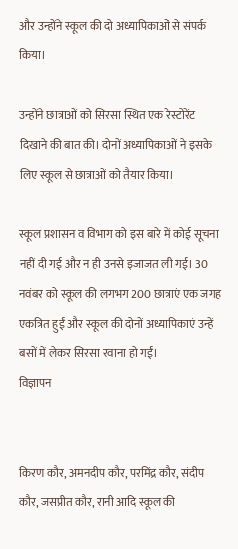और उन्होंने स्कूल की दो अध्यापिकाओं से संपर्क किया।

उन्होंने छात्राओं को सिरसा स्थित एक रेस्टोरेंट दिखाने की बात की। दोनों अध्यापिकाओं ने इसके लिए स्कूल से छात्राओं को तैयार किया।

स्कूल प्रशासन व विभाग को इस बारे में कोई सूचना नहीं दी गई और न ही उनसे इजाजत ली गई। 30 नवंबर को स्कूल की लगभग 200 छात्राएं एक जगह एकत्रित हुईं और स्कूल की दोनों अध्यापिकाएं उन्हें बसों में लेकर सिरसा रवाना हो गईं।
विज्ञापन


किरण कौर, अमनदीप कौर, परमिंद्र कौर, संदीप कौर, जसप्रीत कौर, रानी आदि स्कूल की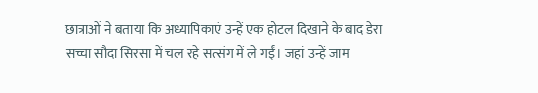छात्राओं ने बताया कि अध्यापिकाएं उन्हें एक होटल दिखाने के बाद डेरा सच्चा सौदा सिरसा में चल रहे सत्संग में ले गईं। जहां उन्हें जाम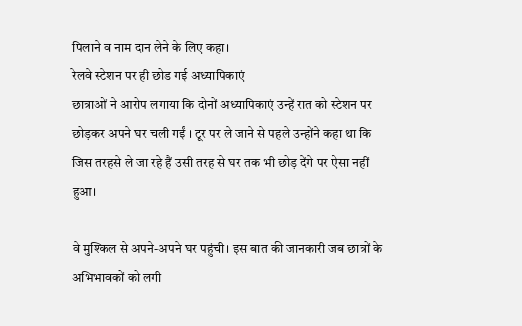पिलाने व नाम दान लेने के लिए कहा।
रेलवे स्टेशन पर ही छोड गई अध्यापिकाएं
छात्राओं ने आरोप लगाया कि दोनों अध्यापिकाएं उन्हें रात को स्टेशन पर छोड़कर अपने घर चली गईं । टूर पर ले जाने से पहले उन्होंने कहा था कि जिस तरहसे ले जा रहे हैं उसी तरह से घर तक भी छोड़ देंगे पर ऐसा नहीं हुआ।

वे मुश्किल से अपने-अपने घर पहुंची। इस बात की जानकारी जब छात्रों के अभिभावकों को लगी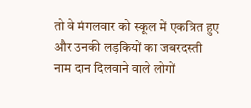तो वे मंगलवार को स्कूल में एकत्रित हुए और उनकी लड़कियों का जबरदस्ती नाम दान दिलवाने वाले लोगों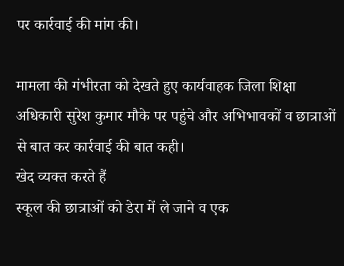पर कार्रवाई की मांग की।

मामला की गंभीरता को देखते हुए कार्यवाहक जिला शिक्षा अधिकारी सुरेश कुमार मौके पर पहुंचे और अभिभावकों व छात्राओं से बात कर कार्रवाई की बात कही।
खेद व्यक्त करते हैं
स्कूल की छात्राओं को डेरा में ले जाने व एक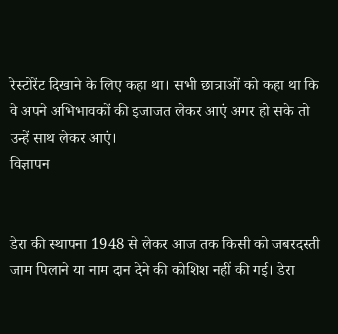रेस्टोरेंट दिखाने के लिए कहा था। सभी छात्राओं को कहा था कि वे अपने अभिभावकों की इजाजत लेकर आएं अगर हो सके तो उन्हें साथ लेकर आएं।
विज्ञापन


डेरा की स्थापना 1948 से लेकर आज तक किसी को जबरदस्ती जाम पिलाने या नाम दान देने की कोशिश नहीं की गई। डेरा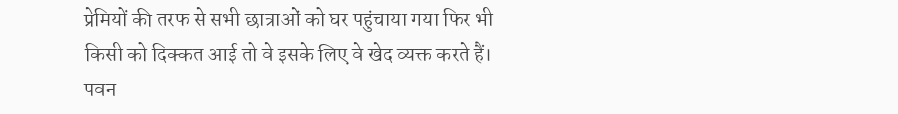प्रेमियों की तरफ से सभी छात्राओं को घर पहुंचाया गया फिर भी किसी को दिक्कत आई तो वे इसके लिए वे खेद व्यक्त करते हैं।
पवन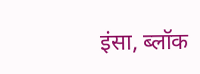इंसा, ब्लॉक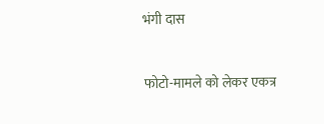भंगी दास


फोटो-मामले को लेकर एकत्र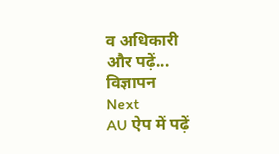व अधिकारी
और पढ़ें...
विज्ञापन
Next
AU ऐप में पढ़ें